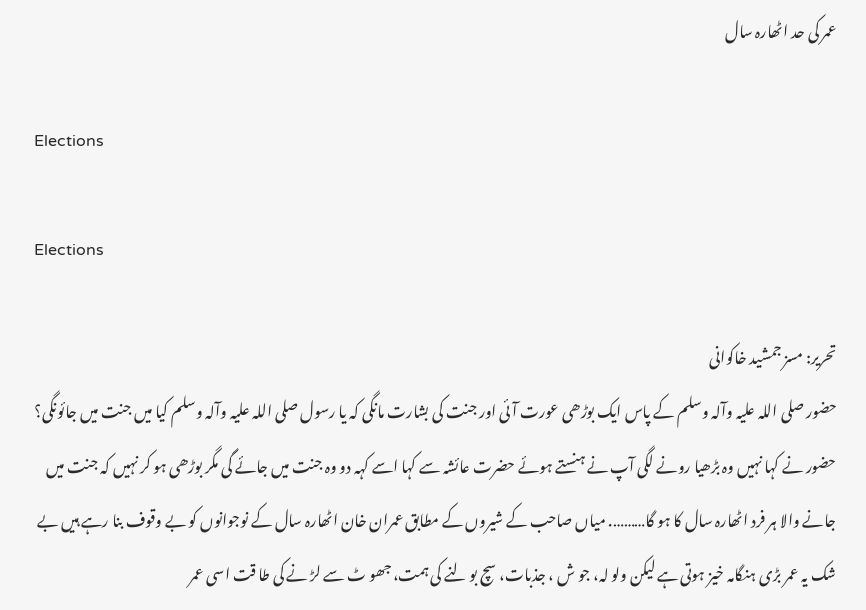عمر کی حد اٹھارہ سال

Elections

Elections

تحریر: مسز جمشید خاکوانی
حضور صلی اللہ علیہ وآلہ وسلم کے پاس ایک بوڑھی عورت آئی اور جنت کی بشارت مانگی کہ یا رسول صلی اللہ علیہ وآلہ وسلم کیا میں جنت میں جائونگی؟ حضور نے کہا نہیں وہ بڑھیا رونے لگی آپ نے ہنستے ہوئے حضرت عائشہ سے کہا اسے کہہ دو وہ جنت میں جائے گی مگر بوڑھی ہو کر نہیں کہ جنت میں جانے والا ہر فرد اٹھارہ سال کا ہو گا………. میاں صاحب کے شیروں کے مطابق عمران خان اٹھارہ سال کے نوجوانوں کو بے وقوف بنا رہے ہیں بے شک یہ عمر بڑی ہنگامہ خیز ہوتی ہے لیکن ولو لہ، جو ش ، جذبات، سچ بو لنے کی ہمت، جھو ٹ سے لڑ نے کی طا قت اسی عمر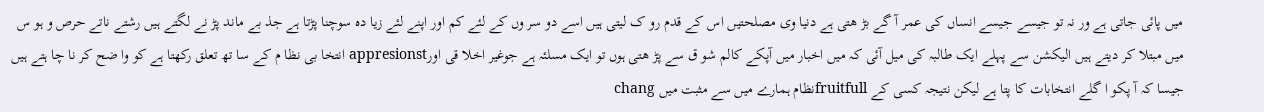میں پائی جاتی ہے ور نہ تو جیسے جیسے انساں کی عمر آ گے بڑ ھتی ہے دنیا وی مصلحتیں اس کے قدم رو ک لیتی ہیں اسے دو سر وں کے لئے کم اور اپنے لئے زیا دہ سوچنا پڑتا ہے جذ بے ماند پڑ نے لگتے ہیں رشتے ناتے حرص و ہو س میں مبتلا کر دیتے ہیں الیکشن سے پہلے ایک طالبہ کی میل آئی کہ میں اخبار میں آپکے کالم شو ق سے پڑ ھتی ہوں تو ایک مسلئہ ہے جوغیر اخلا قی اورappresionst انتخا بی نظا م کے سا تھ تعلق رکھتا ہے کو وا ضح کر نا چا ہتے ہیں جیسا کہ آ پکو ا گلے انتخابات کا پتا ہے لیکن نتیجہ کسی کے fruitfullنظام ہمارے میں سے مثبت میں chang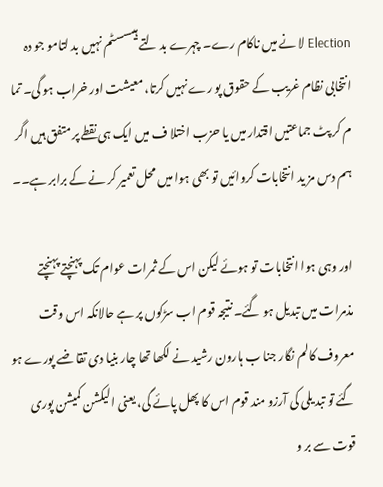Election لا نے میں ناکام رے۔ چہرے بد لتے ہیںسسٹم نہیں بد لتامو جو دہ انتخابی نظام غریب کے حقوق پو رے نہیں کرتا، معیشت اور خراب ہو گی۔ تما م کر پٹ جماعتیں اقتدار میں یا حزب اختلا ف میں ایک ہی نقطے پر متفق ہیں اگر ہم دس مز ید انتخابات کروائیں تو بھی ہوا میں محل تعمیر کر نے کے برابر ہے۔۔

اور وہی ہوا انتخابات تو ہوئے لیکن اس کے ثمرات عوام تک پہنچتے پہنچتے مذمرات میں تبدیل ہو گئے۔ نتیجہ قوم اب سڑکوں پر ہے حالانکہ اس وقت معروف کالم نگار جنا ب ہارون رشید نے لکھا تھا چار بنیا دی تقا ضے پورے ہو گئے تو تبد یلی کی آرزو مند قوم اس کا پھل پائے گی، یعنی الیکشن کمیشن پوری قوت سے بر و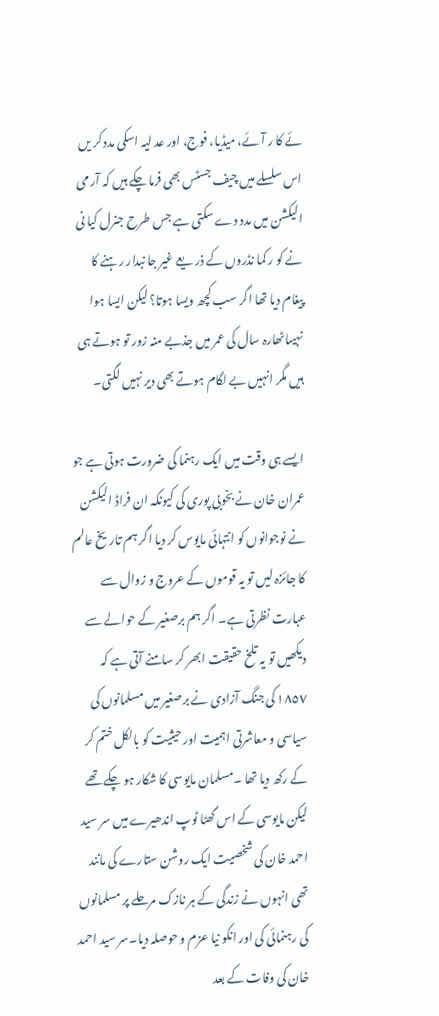ئے کا ر آئے، میڈیا، فوج، اور عد لیہ اسکی مدد کر یں اس سلسلے میں چیف جسٹس بھی فرما چکے ہیں کہ آر می الیکشن میں مدد دے سکتی ہے جس طرح جنرل کیا نی نے کو ر کما نڈروں کے ذر یعے غیر جا نبدار رہنے کا پیغام دیا تھا اگر سب کچھ ویسا ہوتا؟ لیکن ایسا ہوا نہیںاٹھارہ سال کی عمر میں جذبے منہ زور تو ہوتے ہی ہیں مگر انہیں بے لگام ہوتے بھی دیر نہیں لگتی۔

ایسے ہی وقت میں ایک رہنما کی ضرورت ہوتی ہے جو عمران خان نے بخوبی پوری کی کیونکہ ان فراڈ الیکشن نے نوجوانوں کو انتہائی مایوس کر دیا اگر ہم تاریخ عالم کا جائزہ لیں تو یہ قوموں کے عروج و زوال سے عبارت نظرتی ہے۔ اگر ہم برصغیر کے حوالے سے دیکھیں تو یہ تلخ حقیقت ابھر کر سامنے آتی ہے کہ ١٨٥٧ کی جنگ آزادی نے برصغیر میں مسلمانوں کی سیاسی و معاشرتی اہمیت اور حیثیت کو بالکل ختم کر کے رکھ دیا تھا ۔مسلمان مایوسی کا شکار ہو چکے تھے لیکن مایوسی کے اس گھٹا ٹوپ اندھیرے میں سر سید احمد خان کی شخصیت ایک روشن ستارے کی مانند تھی انہوں نے زندگی کے ہر نازک مرحلے پر مسلمانوں کی رہنمائی کی اور انکو نیا عزم و حوصلہ دیا۔سر سید احمد خان کی وفات کے بعد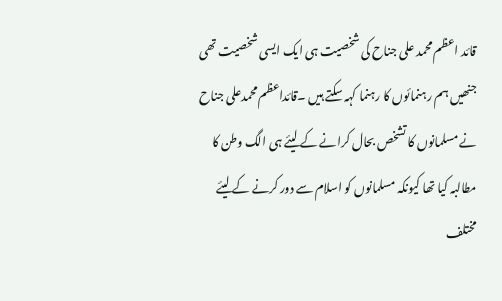قائد اعظم محمد علی جناح کی شخصیت ہی ایک ایسی شخصیت تھی جنھیں ہم رہنمائوں کا رہنما کہہ سکتے ہیں ۔قائداعظم محمدعلی جناح نے مسلمانوں کا تشخص بحال کرانے کے لیئے ہی الگ وطن کا مطالبہ کیا تھا کیونکہ مسلمانوں کو اسلام سے دور کرنے کے لیئے مختلف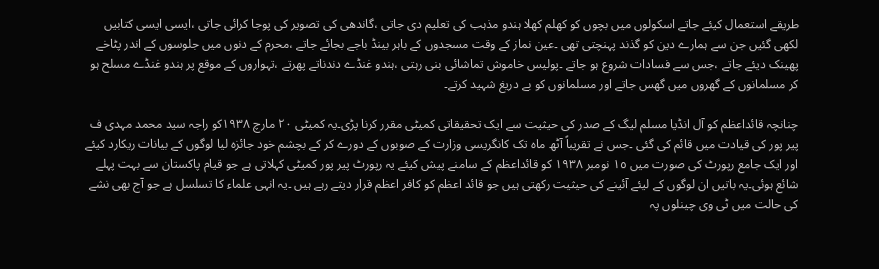طریقے استعمال کیئے جاتے اسکولوں میں بچوں کو کھلم کھلا ہندو مذہب کی تعلیم دی جاتی ،گاندھی کی تصویر کی پوجا کرائی جاتی ،ایسی ایسی کتابیں لکھی گئیں جن سے ہمارے دین کو گذند پہنچتی تھی ۔عین نماز کے وقت مسجدوں کے باہر بینڈ باجے بجائے جاتے ،محرم کے دنوں میں جلوسوں کے اندر پٹاخے پھینک دیئے جاتے ،جس سے فسادات شروع ہو جاتے ۔پولیس خاموش تماشائی بنی رہتی ،ہندو غنڈے دندناتے پھرتے ،تہواروں کے موقع پر ہندو غنڈے مسلح ہو کر مسلمانوں کے گھروں میں گھس جاتے اور مسلمانوں کو بے دریغ شہید کرتے۔

چنانچہ قائداعظم کو آل انڈیا مسلم لیگ کے صدر کی حیثیت سے ایک تحقیقاتی کمیٹی مقرر کرنا پڑی۔یہ کمیٹی ٢٠ مارچ ١٩٣٨کو راجہ سید محمد مہدی ف پیر پور کی قیادت میں قائم کی گئی ۔جس نے تقریباً آٹھ ماہ تک کانگریسی وزارت کے صوبوں کے دورے کر کے بچشم خود جائزہ لیا لوگوں کے بیانات ریکارد کیئے اور ایک جامع رپورٹ کی صورت میں ١٥ نومبر ١٩٣٨ کو قائداعظم کے سامنے پیش کیئے یہ رپورٹ پیر پور کمیٹی کہلاتی ہے جو قیام پاکستان سے بہت پہلے شائع ہوئی۔یہ باتیں ان لوگوں کے لیئے آئینے کی حیثیت رکھتی ہیں جو قائد اعظم کو کافر اعظم قرار دیتے رہے ہیں ۔یہ انہی علماء کا تسلسل ہے جو آج بھی نشے کی حالت میں ٹی وی چینلوں پہ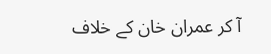آ کر عمران خان کے خلاف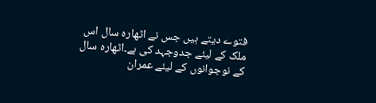فتوے دیتے ہیں جس نے اٹھارہ سال اس ملک کے لیئے جدوجہد کی ہے۔اٹھارہ سال کے نوجوانوں کے لیئے عمران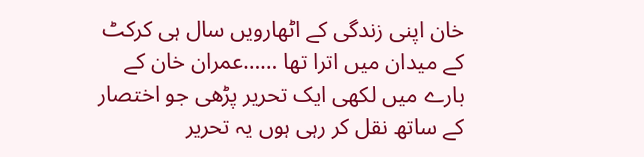خان اپنی زندگی کے اٹھارویں سال ہی کرکٹ کے میدان میں اترا تھا ……عمران خان کے بارے میں لکھی ایک تحریر پڑھی جو اختصار کے ساتھ نقل کر رہی ہوں یہ تحریر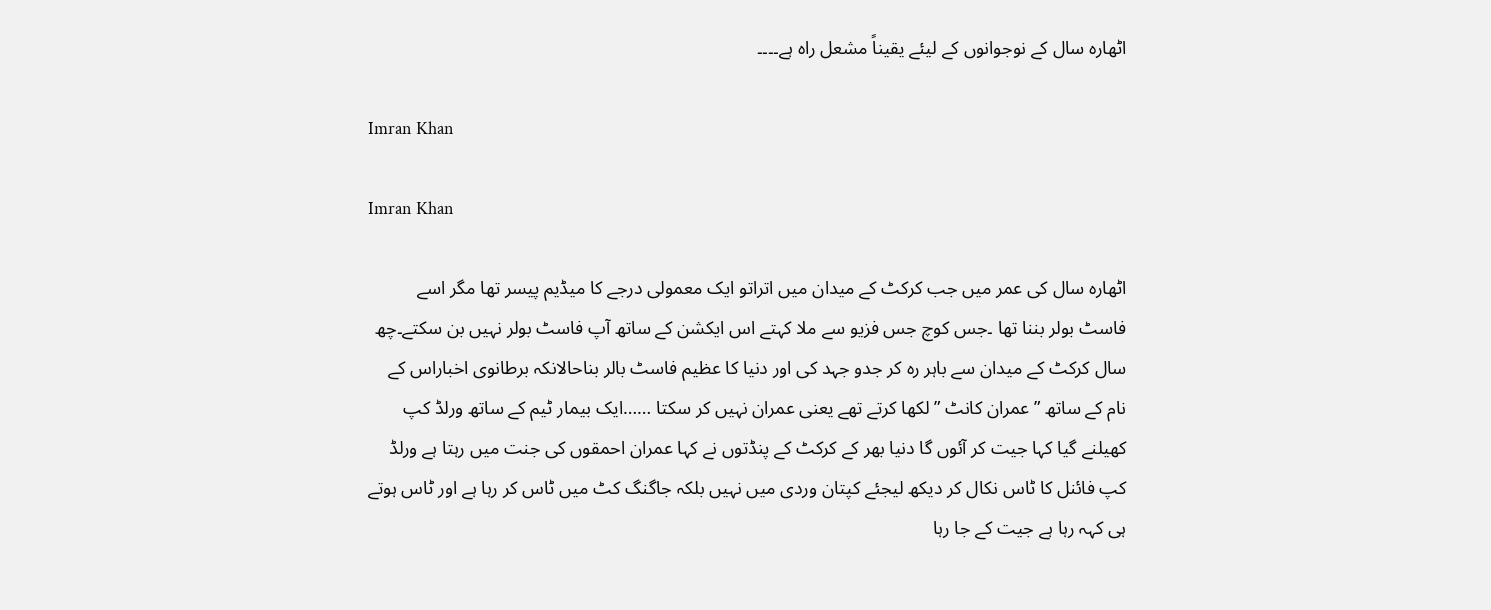اٹھارہ سال کے نوجوانوں کے لیئے یقیناً مشعل راہ ہے۔۔۔۔

Imran Khan

Imran Khan

اٹھارہ سال کی عمر میں جب کرکٹ کے میدان میں اتراتو ایک معمولی درجے کا میڈیم پیسر تھا مگر اسے فاسٹ بولر بننا تھا ۔جس کوچ جس فزیو سے ملا کہتے اس ایکشن کے ساتھ آپ فاسٹ بولر نہیں بن سکتے۔چھ سال کرکٹ کے میدان سے باہر رہ کر جدو جہد کی اور دنیا کا عظیم فاسٹ بالر بناحالانکہ برطانوی اخباراس کے نام کے ساتھ ” عمران کانٹ ” لکھا کرتے تھے یعنی عمران نہیں کر سکتا ……ایک بیمار ٹیم کے ساتھ ورلڈ کپ کھیلنے گیا کہا جیت کر آئوں گا دنیا بھر کے کرکٹ کے پنڈتوں نے کہا عمران احمقوں کی جنت میں رہتا ہے ورلڈ کپ فائنل کا ٹاس نکال کر دیکھ لیجئے کپتان وردی میں نہیں بلکہ جاگنگ کٹ میں ٹاس کر رہا ہے اور ٹاس ہوتے ہی کہہ رہا ہے جیت کے جا رہا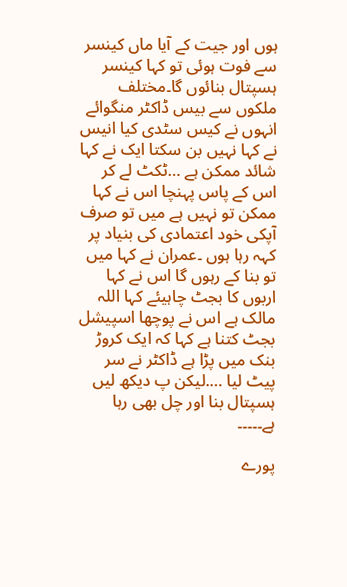ہوں اور جیت کے آیا ماں کینسر سے فوت ہوئی تو کہا کینسر ہسپتال بنائوں گا۔مختلف ملکوں سے بیس ڈاکٹر منگوائے انہوں نے کیس سٹدی کیا انیس نے کہا نہیں بن سکتا ایک نے کہا شائد ممکن ہے …ٹکٹ لے کر اس کے پاس پہنچا اس نے کہا ممکن تو نہیں ہے میں تو صرف آپکی خود اعتمادی کی بنیاد پر کہہ رہا ہوں ۔عمران نے کہا میں تو بنا کے رہوں گا اس نے کہا اربوں کا بجٹ چاہیئے کہا اللہ مالک ہے اس نے پوچھا اسپیشل بجٹ کتنا ہے کہا کہ ایک کروڑ بنک میں پڑا ہے ڈاکٹر نے سر پیٹ لیا ….لیکن پ دیکھ لیں ہسپتال بنا اور چل بھی رہا ہے۔۔۔۔۔

پورے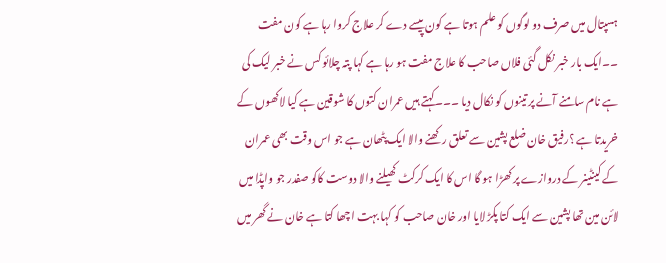ہسپتال میں صرف دو لوگوں کو علم ہوتا ہے کون پیسے دے کر علاج کروا رہا ہے کون مفت ۔۔ایک بار خبر نکل گئی فلاں صاحب کا علاج مفت ہو رہا ہے کہا پتہ چلائو کس نے خبر لیک کی ہے نام سامنے آنے پر تینوں کو نکال دیا ۔۔۔کہتے ہیں عمران کتوں کا شوقین ہے کیا لاکھوں کے خریدتا ہے ؟رفیق خان ضلع پشین سے تعلق رکھنے والا ایک پٹھان ہے جو اس وقت بھی عمران کے کینٹینر کے دروازے پر کھڑا ہو گا اس کا ایک کرکٹ کھیلنے والا دوست کاکو صفدر جو واپڈا میں لائن مین تھا پشین سے ایک کتا پکڑ لایا اور خان صاحب کو کہا بہت اچھا کتا ہے خان نے گھر میں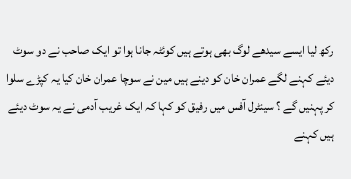رکھ لیا ایسے سیدھے لوگ بھی ہوتے ہیں کوئٹہ جانا ہوا تو ایک صاحب نے دو سوٹ دیئے کہنے لگے عمران خان کو دینے ہیں مین نے سوچا عمران خان کیا یہ کپڑے سلوا کر پہنیں گے ؟ سینٹرل آفس میں رفیق کو کہا کہ ایک غریب آدمی نے یہ سوٹ دیئے ہیں کہنے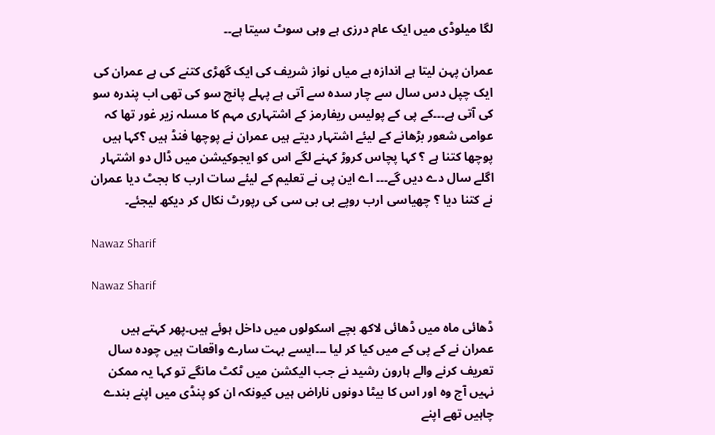لگا میلوڈی میں ایک عام درزی ہے وہی سوٹ سیتا ہے۔۔

عمران پہن لیتا ہے اندازہ ہے میاں نواز شریف کی ایک گھڑی کتنے کی ہے عمران کی ایک چپل دس سال سے چار سدہ سے آتی ہے پہلے پانچ سو کی تھی اب پندرہ سو کی آتی ہے۔۔۔کے پی کے پولیس ریفارمز کے اشتہاری مہم کا مسلہ زیر غور تھا کہ عوامی شعور بڑھانے کے لیئے اشتہار دیتے ہیں عمران نے پوچھا فنڈ ہیں ؟کہا ہیں پوچھا کتنا ہے ؟ کہا پچاس کروڑ کہنے لگے اس کو ایجوکیشن میں ڈال دو اشتہار اگلے سال دے دیں گے۔۔۔ اے این پی نے تعلیم کے لیئے سات ارب کا بجٹ دیا عمران نے کتنا دیا ؟ چھیاسی ارب روپے بی بی سی کی رپورٹ نکال کر دیکھ لیجئے۔

Nawaz Sharif

Nawaz Sharif

ڈھائی ماہ میں ڈھائی لاکھ بچے اسکولوں میں داخل ہوئے ہیں۔پھر کہتے ہیں عمران نے کے پی کے میں کیا کر لیا ۔۔۔ایسے بہت سارے واقعات ہیں چودہ سال تعریف کرنے والے ہارون رشید نے جب الیکشن میں ٹکٹ مانگے تو کہا یہ ممکن نہیں آج وہ اور اس کا بیٹا دونوں ناراض ہیں کیونکہ ان کو پنڈی میں اپنے بندے چاہیں تھے اپنے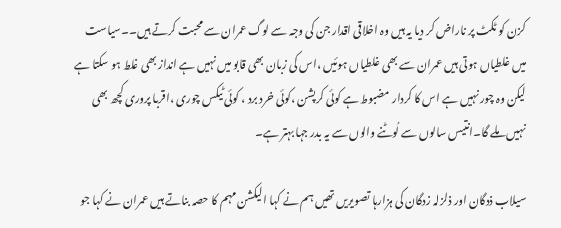کزن کو ٹکٹ پر ناراض کر دیا یہ ہیں وہ اخلاقی اقدار جن کی وجہ سے لوگ عمران سے محبت کرتے ہیں۔۔سیاست میں غلطیاں ہوتی ہیں عمران سے بھی غلطیاں ہوئیں ،اس کی زبان بھی قابو میں نہیں ہے انداز بھی غلط ہو سکتا ہے لیکن وہ چور نہیں ہے اس کا کردار مضبوط ہے کوئی کرپشن ،کوئی خرد برد ، کوئی ٹیکس چوری ،اقربا پروری کچھ بھی نہیں ملے گا۔انتیس سالوں سے لُوٹنے والوں سے یہ بدر جہا بہتر ہے۔

سیلاب ذدگان اور ذلزلہ زدگان کی ہزارہا تصویریں تھیں ہم نے کہا الیکشن مہم کا حصہ بناتے ہیں عمران نے کہا جو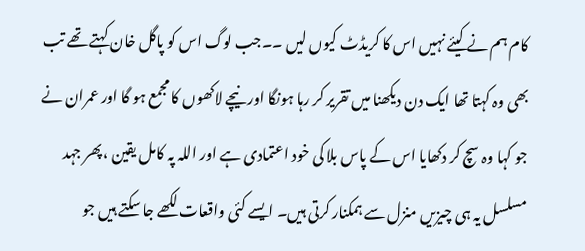کام ہم نے کیئے نہیں اس کا کریڈٹ کیوں لیں ۔۔جب لوگ اس کو پاگل خان کہتے تھے تب بھی وہ کہتا تھا ایک دن دیکھنا میں تقریر کر رہا ہونگا اور نیچے لاکھوں کا مجمع ہو گا اور عمران نے جو کہا وہ سچ کر دکھایا اس کے پاس بلا کی خود اعتمادی ہے اور اللہ پہ کامل یقین ،پھر جہد مسلسل یہ ہی چیزیں منزل سے ہمکنار کرتی ہیں۔ ایسے کئی واقعات لکھے جا سکتے ہیں جو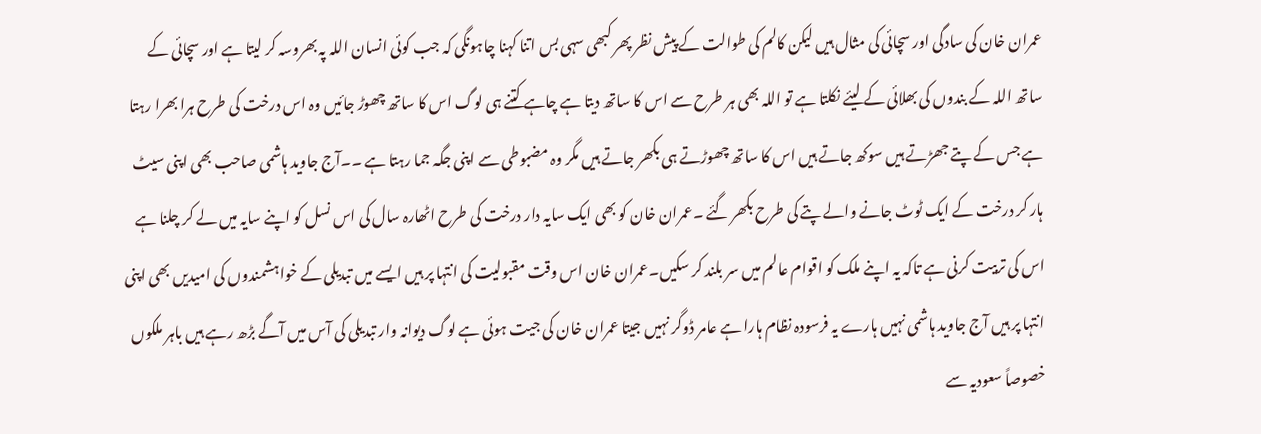عمران خان کی سادگی اور سچائی کی مثال ہیں لیکن کالم کی طوالت کے پیش نظر پھر کبھی سہی بس اتنا کہنا چاہونگی کہ جب کوئی انسان اللہ پہ بھروسہ کر لیتا ہے اور سچائی کے ساتھ اللہ کے بندوں کی بھلائی کے لیئے نکلتا ہے تو اللہ بھی ہر طرح سے اس کا ساتھ دیتا ہے چاہے کتنے ہی لوگ اس کا ساتھ چھوڑ جائیں وہ اس درخت کی طرح ہرا بھرا رہتا ہے جس کے پتے جھڑتے ہیں سوکھ جاتے ہیں اس کا ساتھ چھوڑتے ہی بکھر جاتے ہیں مگر وہ مضبوطی سے اپنی جگہ جما رہتا ہے ۔۔آج جاوید ہاشمی صاحب بھی اپنی سیٹ ہار کر درخت کے ایک ٹوٹ جانے والے پتے کی طرح بکھر گئے ۔عمران خان کو بھی ایک سایہ دار درخت کی طرح اٹھارہ سال کی اس نسل کو اپنے سایہ میں لے کر چلنا ہے اس کی تربیت کرنی ہے تاکہ یہ اپنے ملک کو اقوام عالم میں سر بلند کر سکیں۔عمران خان اس وقت مقبولیت کی انتہا پر ہیں ایسے میں تبدیلی کے خواہشمندوں کی امیدیں بھی اپنی انتہا پر ہیں آج جاوید ہاشمی نہیں ہارے یہ فرسودہ نظام ہارا ہے عامر ڈوگر نہیں جیتا عمران خان کی جیت ہوئی ہے لوگ دیوانہ وار تبدیلی کی آس میں آگے بڑھ رہے ہیں باہر ملکوں خصوصاً سعودیہ سے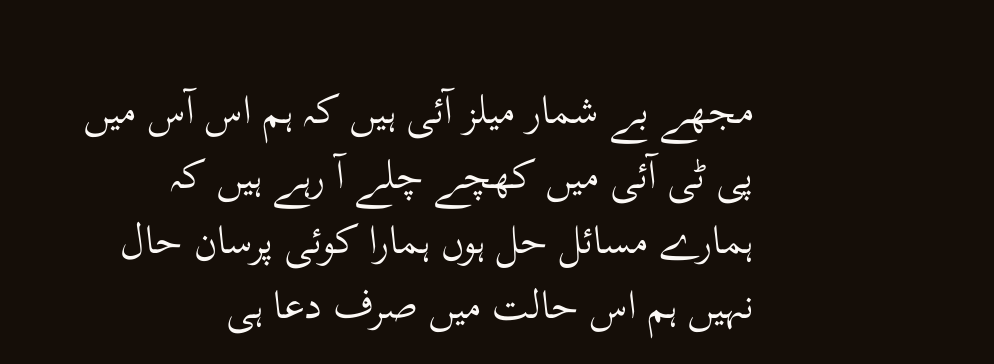مجھے بے شمار میلز آئی ہیں کہ ہم اس آس میں پی ٹی آئی میں کھچے چلے آ رہے ہیں کہ ہمارے مسائل حل ہوں ہمارا کوئی پرسان حال نہیں ہم اس حالت میں صرف دعا ہی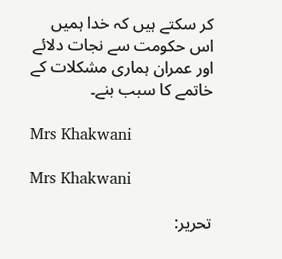کر سکتے ہیں کہ خدا ہمیں اس حکومت سے نجات دلائے اور عمران ہماری مشکلات کے خاتمے کا سبب بنے۔

Mrs Khakwani

Mrs Khakwani

تحریر: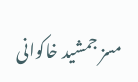مسز جمشید خاکوانی